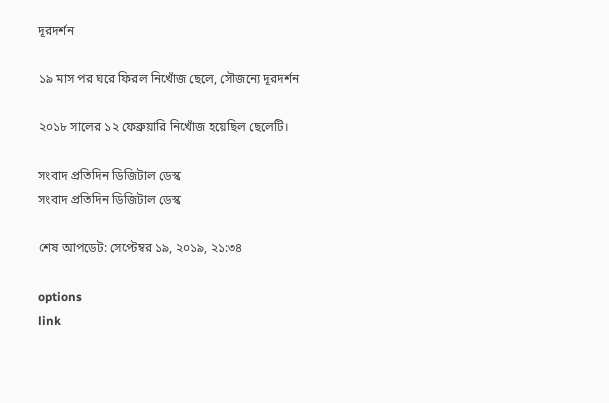দূরদর্শন

১৯ মাস পর ঘরে ফিরল নিখোঁজ ছেলে, সৌজন্যে দূরদর্শন

২০১৮ সালের ১২ ফেব্রুয়ারি নিখোঁজ হয়েছিল ছেলেটি।

সংবাদ প্রতিদিন ডিজিটাল ডেস্ক
সংবাদ প্রতিদিন ডিজিটাল ডেস্ক

শেষ আপডেট: সেপ্টেম্বর ১৯, ২০১৯, ২১:৩৪

options
link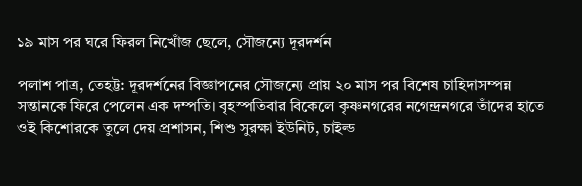১৯ মাস পর ঘরে ফিরল নিখোঁজ ছেলে, সৌজন্যে দূরদর্শন

পলাশ পাত্র, তেহট্ট: দূরদর্শনের বিজ্ঞাপনের সৌজন্যে প্রায় ২০ মাস পর বিশেষ চাহিদাসম্পন্ন সন্তানকে ফিরে পেলেন এক দম্পতি। বৃহস্পতিবার বিকেলে কৃষ্ণনগরের নগেন্দ্রনগরে তাঁদের হাতে ওই কিশোরকে তুলে দেয় প্রশাসন, শিশু সুরক্ষা ইউনিট, চাইল্ড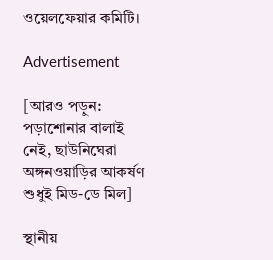ওয়েলফেয়ার কমিটি।

Advertisement

[আরও পড়ুন: পড়াশোনার বালাই নেই, ছাউনিঘেরা অঙ্গনওয়াড়ির আকর্ষণ শুধুই মিড-ডে মিল]

স্থানীয়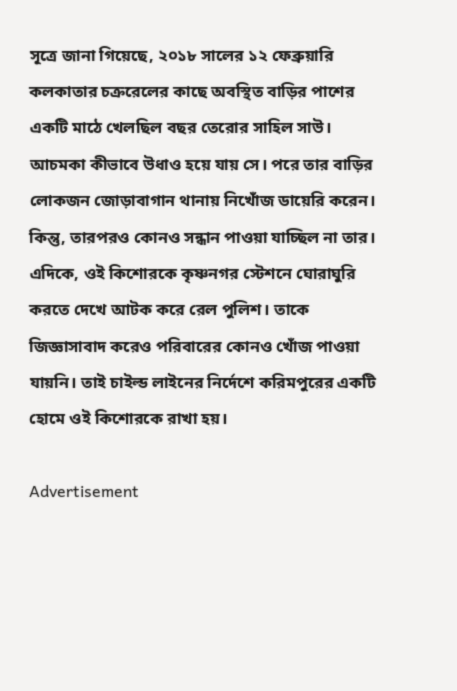সূত্রে জানা গিয়েছে, ২০১৮ সালের ১২ ফেব্রুয়ারি কলকাতার চক্ররেলের কাছে অবস্থিত বাড়ির পাশের একটি মাঠে খেলছিল বছর তেরোর সাহিল সাউ। আচমকা কীভাবে উধাও হয়ে যায় সে। পরে তার বাড়ির লোকজন জোড়াবাগান থানায় নিখোঁজ ডায়েরি করেন। কিন্তু, তারপরও কোনও সন্ধান পাওয়া যাচ্ছিল না তার। এদিকে, ওই কিশোরকে কৃষ্ণনগর স্টেশনে ঘোরাঘুরি করতে দেখে আটক করে রেল পুলিশ। তাকে জিজ্ঞাসাবাদ করেও পরিবারের কোনও খোঁজ পাওয়া যায়নি। তাই চাইল্ড লাইনের নির্দেশে করিমপুরের একটি হোমে ওই কিশোরকে রাখা হয়।

Advertisement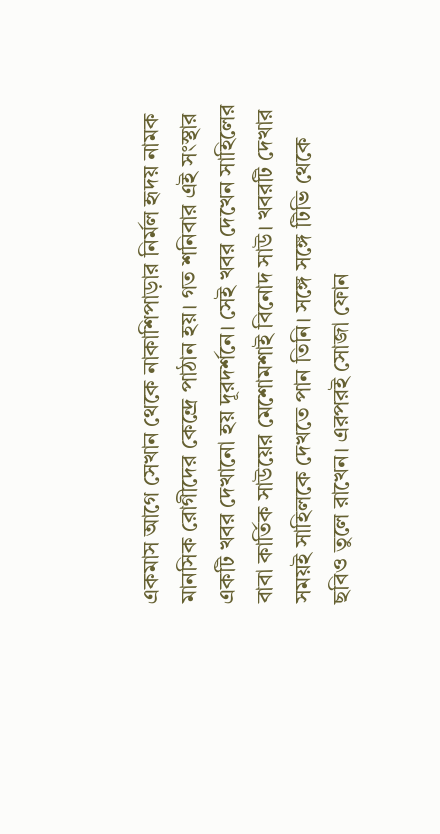একমাস আগে সেখান থেকে নাকাশিপাড়ার নির্মল হৃদয় নামক মানসিক রোগীদের কেন্দ্রে পাঠান হয়। গত শনিবার এই সংস্থার একটি খবর দেখানো হয় দূরদর্শনে। সেই খবর দেখেন সাহিলের বাবা কার্তিক সাউয়ের মেশোমশাই বিনোদ সাউ। খবরটি দেখার সময়ই সাহিলকে দেখতে পান তিনি। সঙ্গে সঙ্গে টিভি থেকে ছবিও তুলে রাখেন। এরপরই সোজা ফোন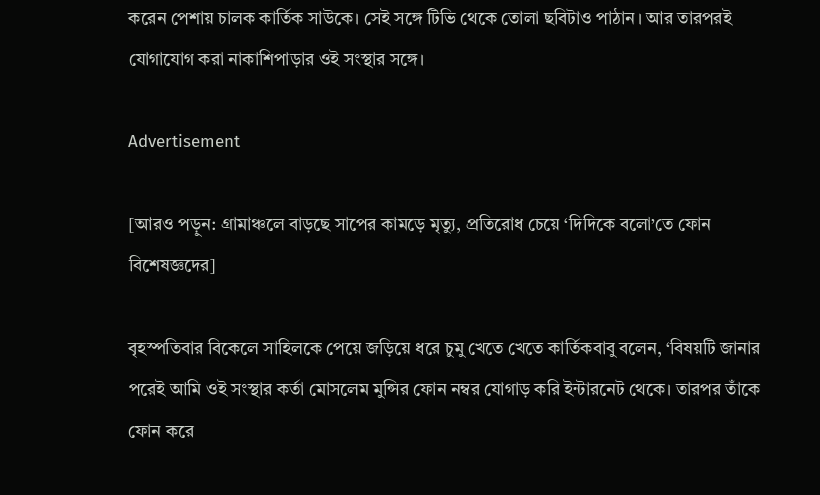করেন পেশায় চালক কার্তিক সাউকে। সেই সঙ্গে টিভি থেকে তোলা ছবিটাও পাঠান। আর তারপরই যোগাযোগ করা নাকাশিপাড়ার ওই সংস্থার সঙ্গে।

Advertisement

[আরও পড়ুন: গ্রামাঞ্চলে বাড়ছে সাপের কামড়ে মৃত্যু, প্রতিরোধ চেয়ে ‘দিদিকে বলো’তে ফোন বিশেষজ্ঞদের]

বৃহস্পতিবার বিকেলে সাহিলকে পেয়ে জড়িয়ে ধরে চুমু খেতে খেতে কার্তিকবাবু বলেন, ‘বিষয়টি জানার পরেই আমি ওই সংস্থার কর্তা মোসলেম মুন্সির ফোন নম্বর যোগাড় করি ইন্টারনেট থেকে। তারপর তাঁকে ফোন করে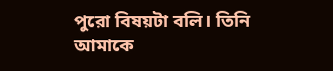পুরো বিষয়টা বলি। তিনি আমাকে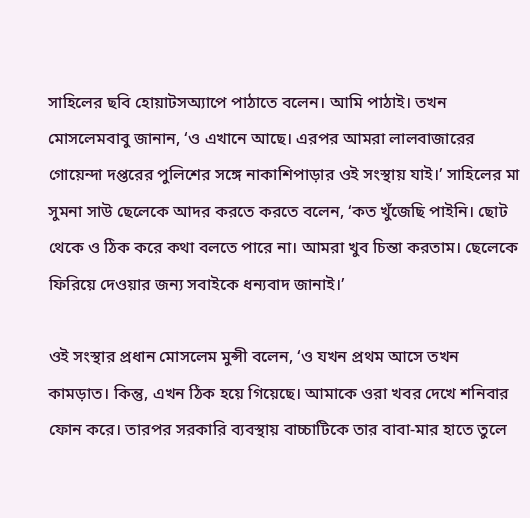সাহিলের ছবি হোয়াটসঅ্যাপে পাঠাতে বলেন। আমি পাঠাই। তখন মোসলেমবাবু জানান, ‘ও এখানে আছে। এরপর আমরা লালবাজারের গোয়েন্দা দপ্তরের পুলিশের সঙ্গে নাকাশিপাড়ার ওই সংস্থায় যাই।’ সাহিলের মা সুমনা সাউ ছেলেকে আদর করতে করতে বলেন, ‘কত খুঁজেছি পাইনি। ছোট থেকে ও ঠিক করে কথা বলতে পারে না। আমরা খুব চিন্তা করতাম। ছেলেকে ফিরিয়ে দেওয়ার জন্য সবাইকে ধন্যবাদ জানাই।’

ওই সংস্থার প্রধান মোসলেম মুন্সী বলেন, ‘ও যখন প্রথম আসে তখন কামড়াত। কিন্তু, এখন ঠিক হয়ে গিয়েছে। আমাকে ওরা খবর দেখে শনিবার ফোন করে। তারপর সরকারি ব্যবস্থায় বাচ্চাটিকে তার বাবা-মার হাতে তুলে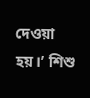দেওয়া হয়।’ শিশু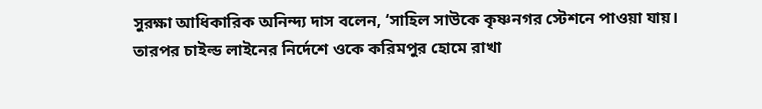সুরক্ষা আধিকারিক অনিন্দ্য দাস বলেন, ‘সাহিল সাউকে কৃষ্ণনগর স্টেশনে পাওয়া যায়। তারপর চাইল্ড লাইনের নির্দেশে ওকে করিমপুর হোমে রাখা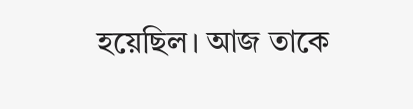হয়েছিল। আজ তাকে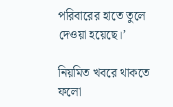পরিবারের হাতে তুলে দেওয়া হয়েছে।’

নিয়মিত খবরে থাকতে ফলো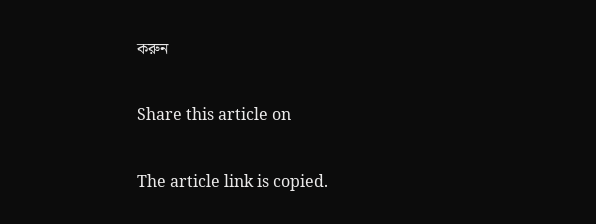করুন

Share this article on

The article link is copied.